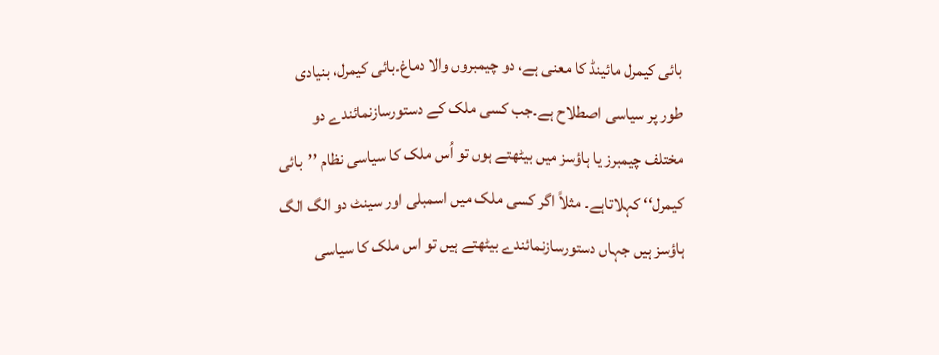بائی کیمرل مائینڈ کا معنی ہے، دو چیمبروں والا دماغ۔بائی کیمرل، بنیادی طور پر سیاسی اصطلاح ہے۔جب کسی ملک کے دستورسازنمائندے دو مختلف چیمبرز یا ہاؤسز میں بیٹھتے ہوں تو اُس ملک کا سیاسی نظام ’’بائی کیمرل‘‘ کہلاتاہے۔ مثلاً اگر کسی ملک میں اسمبلی اور سینٹ دو الگ الگ ہاؤسز ہیں جہاں دستورسازنمائندے بیٹھتے ہیں تو اس ملک کا سیاسی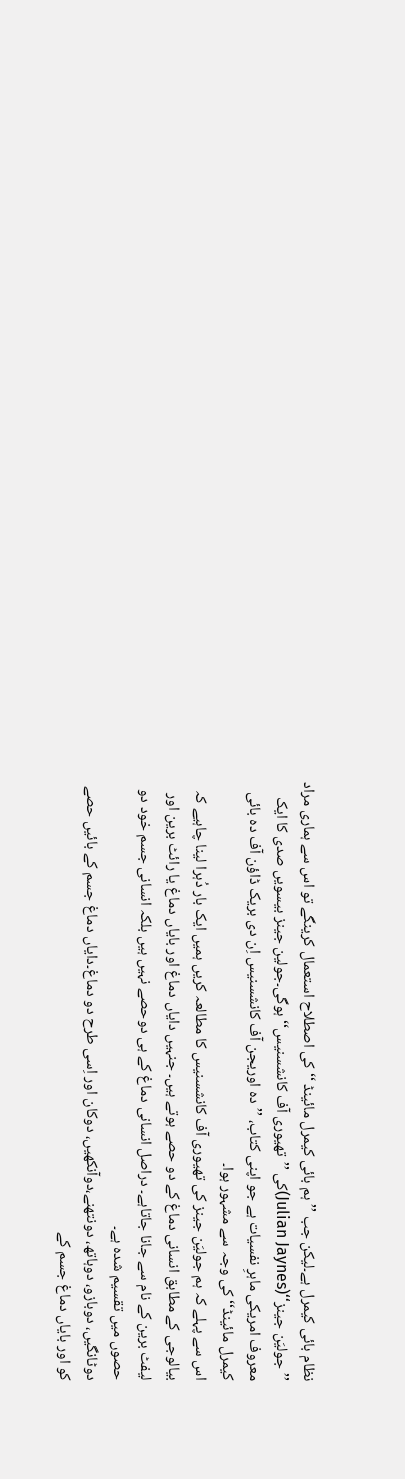نظام بائی کیمرل ہے۔لیکن جب ’’ہم بائی کیمرل مائینڈ ‘‘کی اصطلاح استعمال کرینگے تو اس سے ہماری مراد ’’جولیَن جینز‘‘(Julian Jaynes)کی ’’تھیوری آف کانشسنیس‘‘ ہوگی۔جولین جینز بیسویں صدی کا ایک معروف امریکی ماہرِ نفسیات ہے جو اپنی کتاب، ’’دہ اوریجن آف کانشسنیس اِن دی بریک ڈاؤن آف دہ بائی کیمرل مائینڈ‘‘ کی وجہ سے مشہور ہوا۔
اس سے پہلے کہ ہم جولیَن جینز کی تھیوری آف کانشسنیس کا مطالعہ کریں ہمیں ایک بار دُہرا لینا چاہیے کہ بیالوجی کے مطابق انسانی دماغ کے دو حصے ہوتے ہیں۔ جنہیں دایاں دماغ اور بایاں دماغ یا رائٹ برین اور لیفٹ برین کے نام سے جانا جاتاہے۔ دراصل انسانی دماغ کے ہی دوحصے نہیں ہیں بلکہ انسانی جسم خود دو حصوں میں تقسیم شدہ ہے۔
دوٹانگیں، دوبازو، دوہاتھ، دونتھنے،دوآنکھیں، دوکان اور اِسی طرح دو دماغ۔دایاں دماغ جسم کے بائیں حصے کو اور بایاں دماغ جسم کے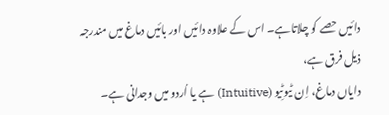دائیں حصے کو چلاتاہے۔ اس کے علاوہ دائیں اور بائیں دماغ میں مندرجہ ذیل فرق ہے،
دایاں دماغ، اِن ٹیوٹِیو (Intuitive) ہے یا اُردو میں وجدانی ہے۔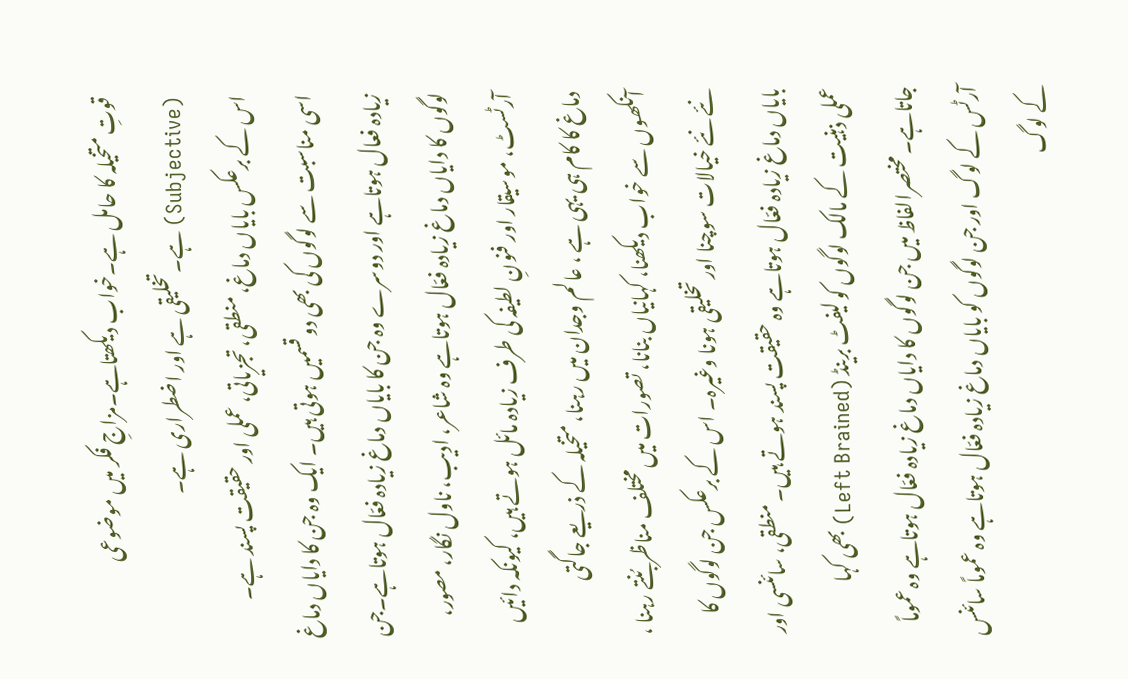قوتِ متخیلہ کا حامل ہے۔خواب دیکھتاہے۔مزاجِ فکر میں موضوعی (Subjective) ہے۔تخلیقی ہے اور اضطراری ہے۔
اس کے برعکس بایاں دماغ، منطقی، تجزیاتی، عملی اور حقیقت پسند ہے۔
اسی مناسبت سے لوگوں کی بھی دو قسمیں ہوتی ہیں۔ ایک وہ جن کا دایاں دماغ زیادہ فعال ہوتاہے اور دوسرے وہ جن کا بایاں دماغ زیادہ فعّال ہوتاہے۔جن لوگوں کا دایاں دماغ زیادہ فعّال ہوتاہے وہ شاعر، ادیب، ناول نگار، مصور، آرٹسٹ، موسیقار اور فنونِ لطیفہ کی طرف زیادہ مائل ہوتے ہیں، کیونکہ دائیں دماغ کا کام ہی یہی ہے ، عالم وجدان میں رہنا، متخیلہ کے ذریعے جاگتی آنکھوں سے خواب دیکھنا، کہانیاں بنانا، تصورات میں مختلف مناظربُنتے رہنا ، نئے نئے خیالات سوچنا اور تخلیقی ہونا وغیرہ۔ اس کے برعکس جن لوگوں کا بایاں دماغ زیادہ فعّال ہوتاہے وہ حقیقت پسند ہوتے ہیں۔ منطقی، سائنسی اور عملی ذہنیت کے مالک لوگوں کو لیفٹ برینڈ (Left Brained) بھی کہا جاتاہے۔ مختصرالفاظ میں جن لوگوں کا دایاں دماغ زیادہ فعّال ہوتاہے وہ عموماً آرٹس کے لوگ اور جن لوگوں کو بایاں دماغ زیادہ فعّال ہوتاہے وہ عموماً سائنس کے لوگ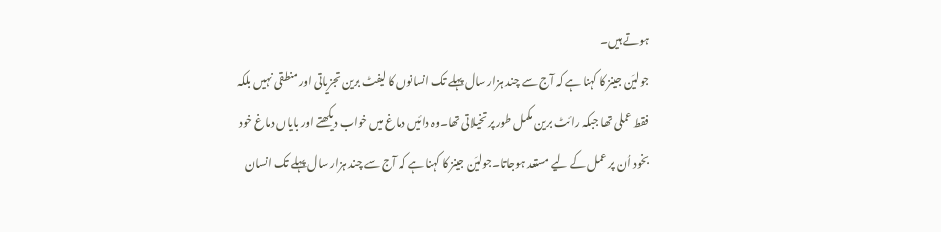ہوتے ہیں۔
جولیَن جینز کا کہنا ہے کہ آج سے چند ہزار سال پہلے تک انسانوں کا لیفٹ برین تجزیاتی اور منطقی نہیں بلکہ فقط عملی تھا جبکہ رائٹ برین مکمل طور پر تخیلاتی تھا۔وہ دائیں دماغ میں خواب دیکھتے اور بایاں دماغ خود بخود اُن پر عمل کے لیے مستعد ہوجاتا۔جولیَن جینز کا کہنا ہے کہ آج سے چند ہزار سال پہلے تک انسان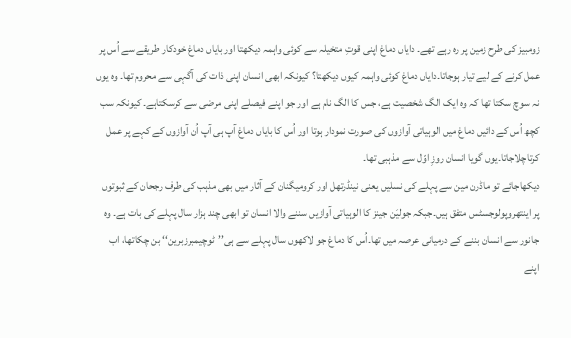زومبیز کی طرح زمین پر رہ رہے تھے۔ دایاں دماغ اپنی قوتِ متخیلہ سے کوئی واہمہ دیکھتا اور بایاں دماغ خودکار طریقے سے اُس پر عمل کرنے کے لیے تیار ہوجاتا۔دایاں دماغ کوئی واہمہ کیوں دیکھتا؟ کیونکہ ابھی انسان اپنی ذات کی آگہی سے محروم تھا۔ وہ یوں نہ سوچ سکتا تھا کہ وہ ایک الگ شخصیت ہے، جس کا الگ نام ہے اور جو اپنے فیصلے اپنی مرضی سے کرسکتاہے۔ کیونکہ سب کچھ اُس کے دائیں دماغ میں الوہیاتی آوازوں کی صورت نمودار ہوتا اور اُس کا بایاں دماغ آپ ہی آپ اُن آوازوں کے کہے پر عمل کرتاچلاجاتا۔یوں گویا انسان روزِ اوّل سے مذہبی تھا۔
دیکھاجائے تو ماڈرن مین سے پہلے کی نسلیں یعنی نینڈرتھل اور کرومیگنان کے آثار میں بھی مذہب کی طرف رجحان کے ثبوتوں پر اینتھروپولوجسٹس متفق ہیں۔جبکہ جولیَن جینز کا الوہیاتی آوازیں سننے والا انسان تو ابھی چند ہزار سال پہلے کی بات ہے۔ وہ جانور سے انسان بننے کے درمیانی عرصہ میں تھا۔اُس کا دماغ جو لاکھوں سال پہلے سے ہی’’ٹوچیمبرزبرین‘‘ بن چکاتھا، اب اپنے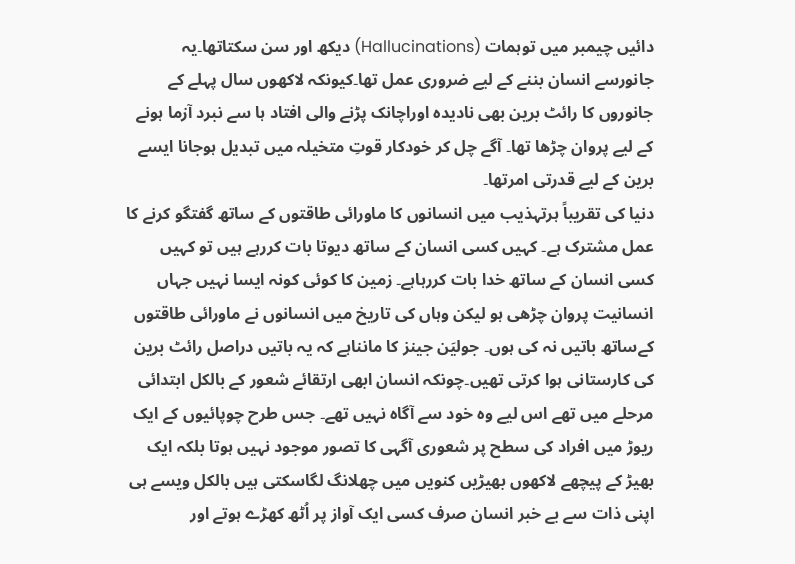دائیں چیمبر میں توہمات (Hallucinations) دیکھ اور سن سکتاتھا۔یہ جانورسے انسان بننے کے لیے ضروری عمل تھا۔کیونکہ لاکھوں سال پہلے کے جانوروں کا رائٹ برین بھی نادیدہ اوراچانک پڑنے والی افتاد ہا سے نبرد آزما ہونے کے لیے پروان چڑھا تھا۔ آگے چل کر خودکار قوتِ متخیلہ میں تبدیل ہوجانا ایسے برین کے لیے قدرتی امرتھا۔
دنیا کی تقریباً ہرتہذیب میں انسانوں کا ماورائی طاقتوں کے ساتھ گفتگو کرنے کا عمل مشترک ہے۔ کہیں کسی انسان کے ساتھ دیوتا بات کررہے ہیں تو کہیں کسی انسان کے ساتھ خدا بات کررہاہے۔ زمین کا کوئی کونہ ایسا نہیں جہاں انسانیت پروان چڑھی ہو لیکن وہاں کی تاریخ میں انسانوں نے ماورائی طاقتوں کےساتھ باتیں نہ کی ہوں۔ جولیَن جینز کا مانناہے کہ یہ باتیں دراصل رائٹ برین کی کارستانی ہوا کرتی تھیں۔چونکہ انسان ابھی ارتقائے شعور کے بالکل ابتدائی مرحلے میں تھے اس لیے وہ خود سے آگاہ نہیں تھے۔ جس طرح چوپائیوں کے ایک ریوڑ میں افراد کی سطح پر شعوری آگہی کا تصور موجود نہیں ہوتا بلکہ ایک بھیڑ کے پیچھے لاکھوں بھیڑیں کنویں میں چھلانگ لگاسکتی ہیں بالکل ویسے ہی اپنی ذات سے بے خبر انسان صرف کسی ایک آواز پر اُٹھ کھڑے ہوتے اور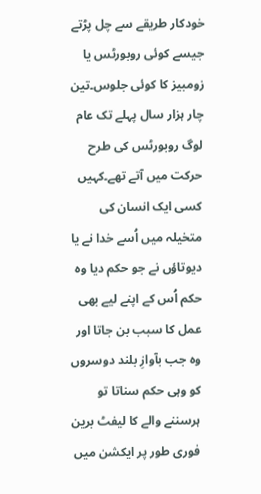خودکار طریقے سے چل پڑتے جیسے کوئی روبورٹس یا زومبیز کا کوئی جلوس۔تین چار ہزار سال پہلے تک عام لوگ روبورٹس کی طرح حرکت میں آتے تھے۔کہیں کسی ایک انسان کی متخیلہ میں اُسے خدا نے یا دیوتاؤں نے جو حکم دیا وہ حکم اُس کے اپنے لیے بھی عمل کا سبب بن جاتا اور وہ جب بآوازِ بلند دوسروں کو وہی حکم سناتا تو ہرسننے والے کا لیفٹ برین فوری طور پر ایکشن میں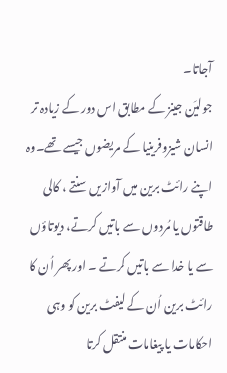آجاتا۔
جولیَن جینز کے مطابق اس دور کے زیادہ تر انسان شیزوفرینیا کے مریضوں جیسے تھے۔وہ اپنے رائٹ برین میں آوازیں سنتے ، کالی طاقتوں یا مُردوں سے باتیں کرتے، دیوتاؤں سے یا خدا سے باتیں کرتے ۔ اور پھر اُن کا رائٹ برین اُن کے لیفٹ برین کو وہی احکامات یا پیغامات منتقل کرتا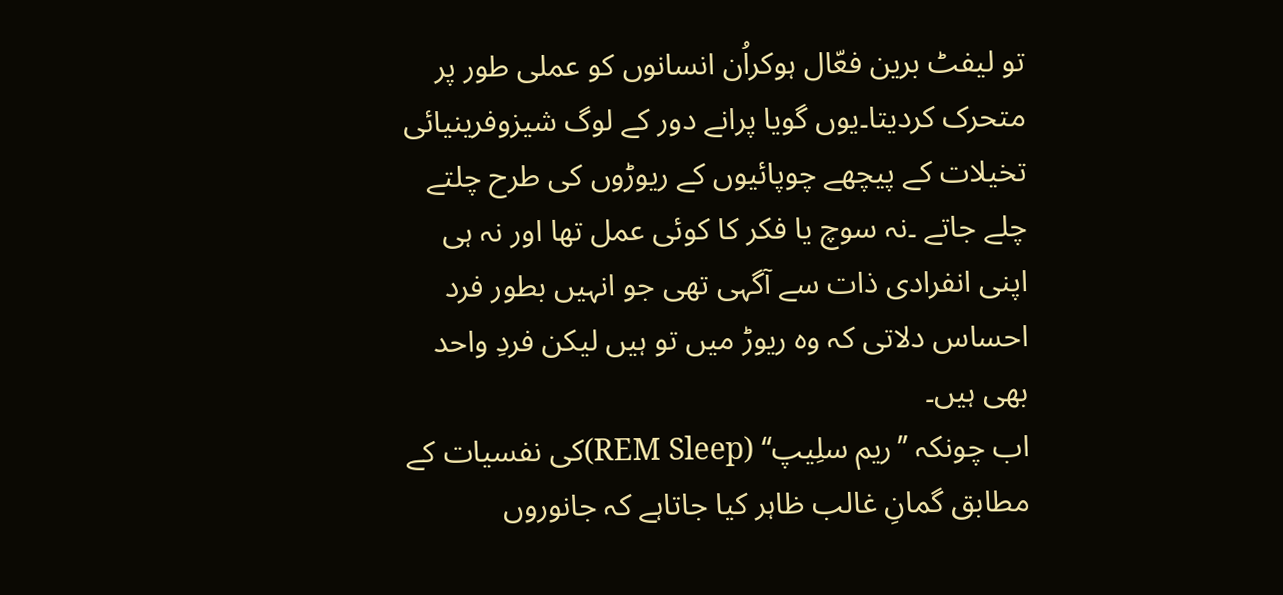تو لیفٹ برین فعّال ہوکراُن انسانوں کو عملی طور پر متحرک کردیتا۔یوں گویا پرانے دور کے لوگ شیزوفرینیائی تخیلات کے پیچھے چوپائیوں کے ریوڑوں کی طرح چلتے چلے جاتے ۔نہ سوچ یا فکر کا کوئی عمل تھا اور نہ ہی اپنی انفرادی ذات سے آگہی تھی جو انہیں بطور فرد احساس دلاتی کہ وہ ریوڑ میں تو ہیں لیکن فردِ واحد بھی ہیں۔
اب چونکہ ’’ریم سلِیپ‘‘ (REM Sleep)کی نفسیات کے مطابق گمانِ غالب ظاہر کیا جاتاہے کہ جانوروں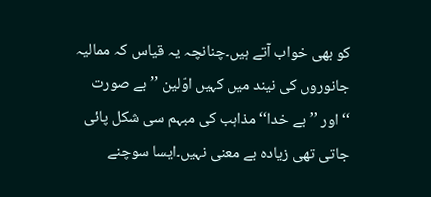کو بھی خواب آتے ہیں۔چنانچہ یہ قیاس کہ ممالیہ جانوروں کی نیند میں کہیں اوّلین ’’بے صورت ‘‘اور ’’بے خدا‘‘ مذاہب کی مبہم سی شکل پائی جاتی تھی زیادہ بے معنی نہیں۔ایسا سوچنے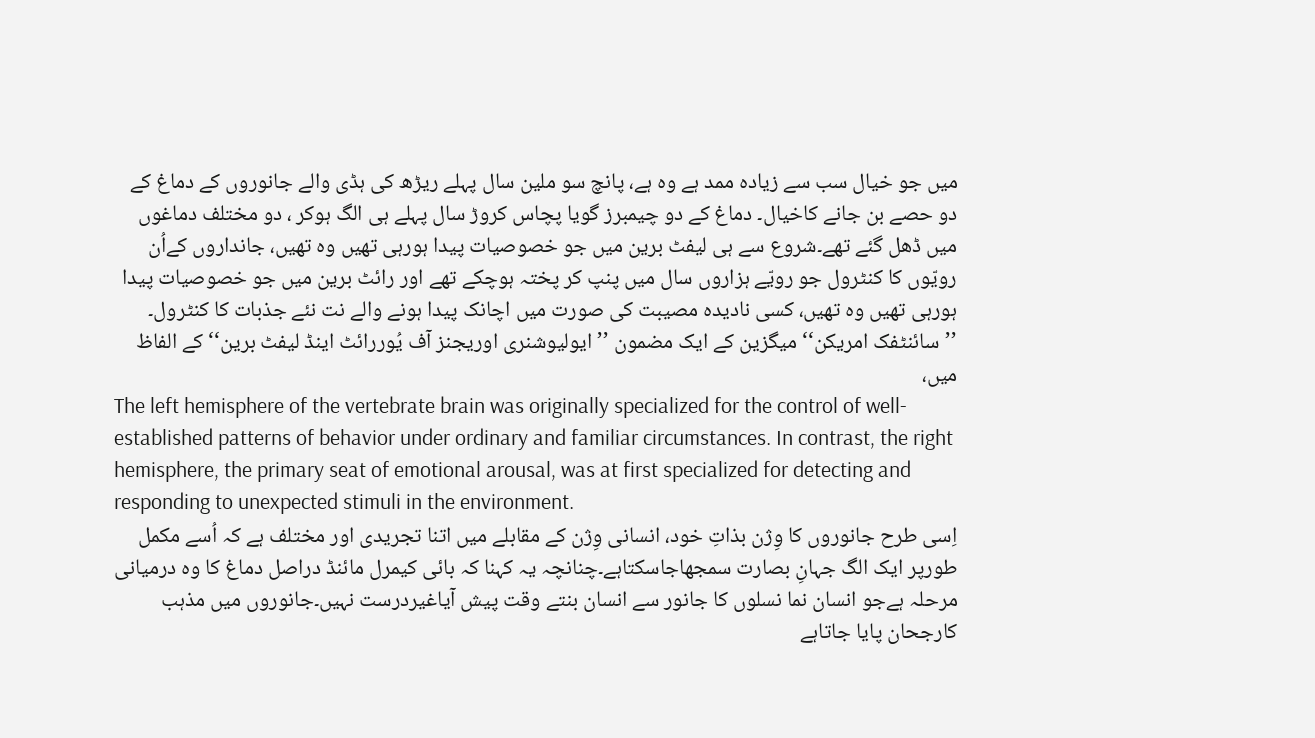میں جو خیال سب سے زیادہ ممد ہے وہ ہے، پانچ سو ملین سال پہلے ریڑھ کی ہڈی والے جانوروں کے دماغ کے دو حصے بن جانے کاخیال۔ دماغ کے دو چیمبرز گویا پچاس کروڑ سال پہلے ہی الگ ہوکر ، دو مختلف دماغوں میں ڈھل گئے تھے۔شروع سے ہی لیفٹ برین میں جو خصوصیات پیدا ہورہی تھیں وہ تھیں، جانداروں کےاُن رویّوں کا کنٹرول جو رویّے ہزاروں سال میں پنپ کر پختہ ہوچکے تھے اور رائٹ برین میں جو خصوصیات پیدا ہورہی تھیں وہ تھیں، کسی نادیدہ مصیبت کی صورت میں اچانک پیدا ہونے والے نت نئے جذبات کا کنٹرول۔ ’’سائنٹفک امریکن‘‘ میگزین کے ایک مضمون ’’ایولیوشنری اوریجنز آف یُوررائٹ اینڈ لیفٹ برین‘‘کے الفاظ میں،
The left hemisphere of the vertebrate brain was originally specialized for the control of well-established patterns of behavior under ordinary and familiar circumstances. In contrast, the right hemisphere, the primary seat of emotional arousal, was at first specialized for detecting and responding to unexpected stimuli in the environment.
اِسی طرح جانوروں کا وِژن بذاتِ خود، انسانی وِژن کے مقابلے میں اتنا تجریدی اور مختلف ہے کہ اُسے مکمل طورپر ایک الگ جہانِ بصارت سمجھاجاسکتاہے۔چنانچہ یہ کہنا کہ بائی کیمرل مائنڈ دراصل دماغ کا وہ درمیانی مرحلہ ہےجو انسان نما نسلوں کا جانور سے انسان بنتے وقت پیش آیاغیردرست نہیں۔جانوروں میں مذہب کارجحان پایا جاتاہے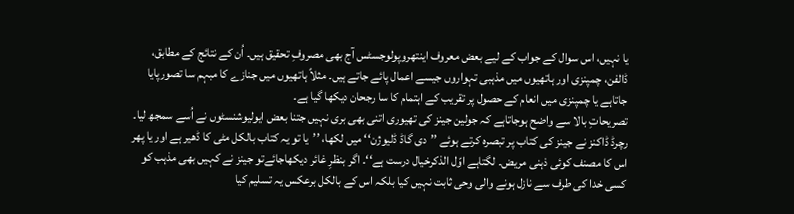یا نہیں، اس سوال کے جواب کے لیے بعض معروف اینتھروپولوجسٹس آج بھی مصروفِ تحقیق ہیں۔ اُن کے نتائج کے مطابق، ڈالفن، چمپنزی اور ہاتھیوں میں مذہبی تہواروں جیسے اعمال پائے جاتے ہیں۔ مثلاً ہاتھیوں میں جنازے کا مبہم سا تصورپایا جاتاہے یا چمپنزی میں انعام کے حصول پر تقریب کے اہتمام کا سا رجحان دیکھا گیا ہے۔
تصریحاتِ بالا سے واضح ہوجاتاہے کہ جولین جینز کی تھیوری اتنی بھی بری نہیں جتنا بعض ایولیوشنسٹوں نے اُسے سمجھ لیا۔ رچرڈ ڈاکنز نے جینز کی کتاب پر تبصرہ کرتے ہوئے ’’دی گاڈ ڈلیوژن‘‘ میں لکھا، ’’یا تو یہ کتاب بالکل مٹی کا ڈھیر ہے اور یا پھر اس کا مصنف کوئی ذہنی مریض۔ لگتاہے اوّل الذکرخیال درست ہے‘‘۔ اگر بنظرِ غائر دیکھاجائےتو جینز نے کہیں بھی مذہب کو کسی خدا کی طرف سے نازل ہونے والی وحی ثابت نہیں کیا بلکہ اس کے بالکل برعکس یہ تسلیم کیا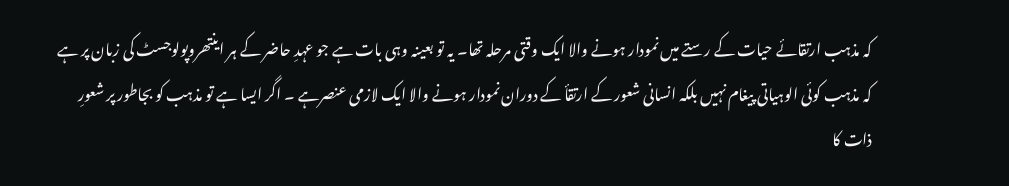کہ مذہب ارتقائے حیات کے رستے میں نمودار ہونے والا ایک وقتی مرحلہ تھا۔ یہ تو بعینہ وہی بات ہے جو عہدِ حاضر کے ہر اینتھروپولوجسٹ کی زبان پر ہے کہ مذہب کوئی الوہیاتی پیغام نہیں بلکہ انسانی شعور کے ارتقأ کے دوران نمودار ہونے والا ایک لازمی عنصرہے ۔ اگر ایسا ہے تو مذہب کو بجاطور پر شعورِ ذات کا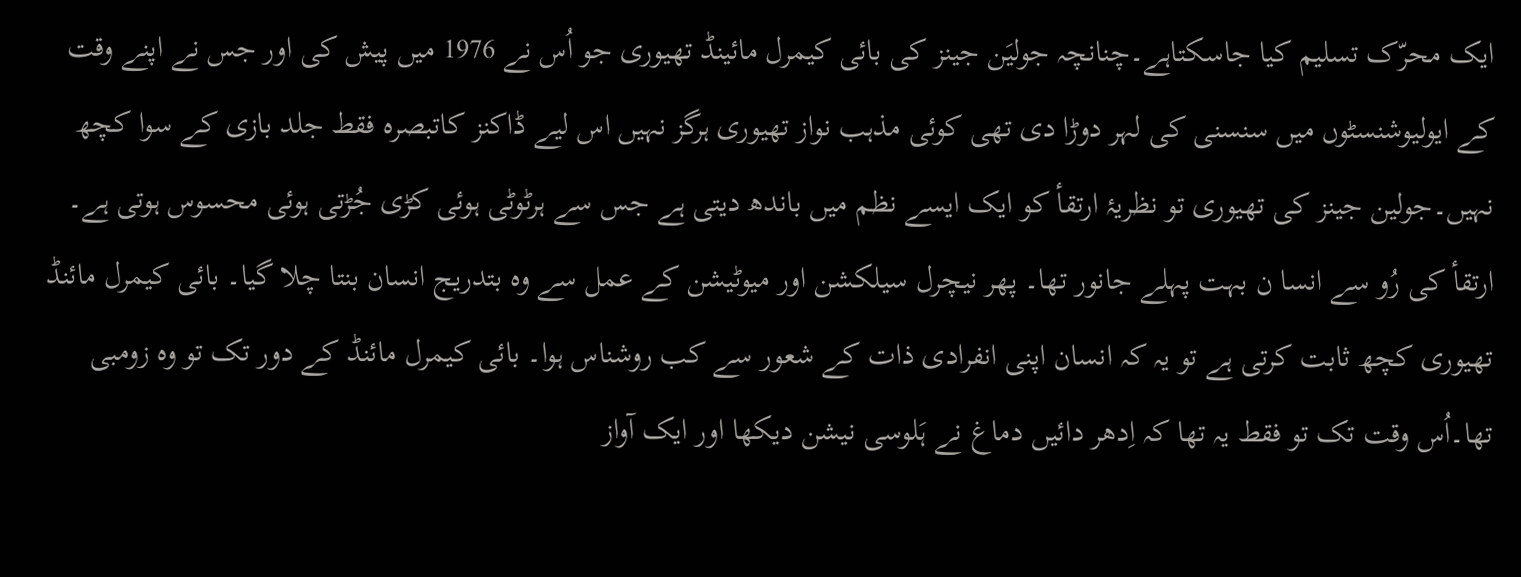ایک محرّک تسلیم کیا جاسکتاہے۔چنانچہ جولیَن جینز کی بائی کیمرل مائینڈ تھیوری جو اُس نے 1976 میں پیش کی اور جس نے اپنے وقت کے ایولیوشنسٹوں میں سنسنی کی لہر دوڑا دی تھی کوئی مذہب نواز تھیوری ہرگز نہیں اس لیے ڈاکنز کاتبصرہ فقط جلد بازی کے سوا کچھ نہیں۔جولین جینز کی تھیوری تو نظریۂ ارتقأ کو ایک ایسے نظم میں باندھ دیتی ہے جس سے ہرٹوٹی ہوئی کڑی جُڑتی ہوئی محسوس ہوتی ہے۔ ارتقأ کی رُو سے انسا ن بہت پہلے جانور تھا۔ پھر نیچرل سیلکشن اور میوٹیشن کے عمل سے وہ بتدریج انسان بنتا چلا گیا۔ بائی کیمرل مائنڈ تھیوری کچھ ثابت کرتی ہے تو یہ کہ انسان اپنی انفرادی ذات کے شعور سے کب روشناس ہوا۔ بائی کیمرل مائنڈ کے دور تک تو وہ زومبی تھا۔اُس وقت تک تو فقط یہ تھا کہ اِدھر دائیں دماغ نے ہَلوسی نیشن دیکھا اور ایک آواز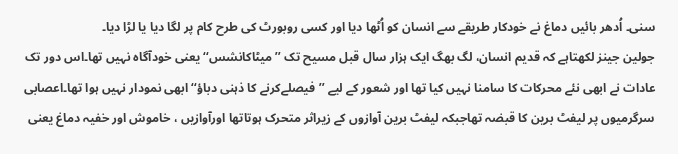سنی۔ اُدھر بائیں دماغ نے خودکار طریقے سے انسان کو اُٹھا دیا اور کسی روبورٹ کی طرح کام پر لگا دیا یا لڑا دیا۔
جولین جینز لکھتاہے کہ قدیم انسان، لگ بھگ ایک ہزار سال قبل مسیح تک ’’میٹاکانشس‘‘ یعنی خودآگاہ نہیں تھا۔اس دور تک عادات نے ابھی نئے محرکات کا سامنا نہیں کیا تھا اور شعور کے لیے ’’فیصلےکرنے کا ذہنی دباؤ‘‘ ابھی نمودار نہیں ہوا تھا۔اعصابی سرگرمیوں پر لیفٹ برین کا قبضہ تھاجبکہ لیفٹ برین آوازوں کے زیراثر متحرک ہوتاتھا اورآوازیں ، خاموش اور خفیہ دماغ یعنی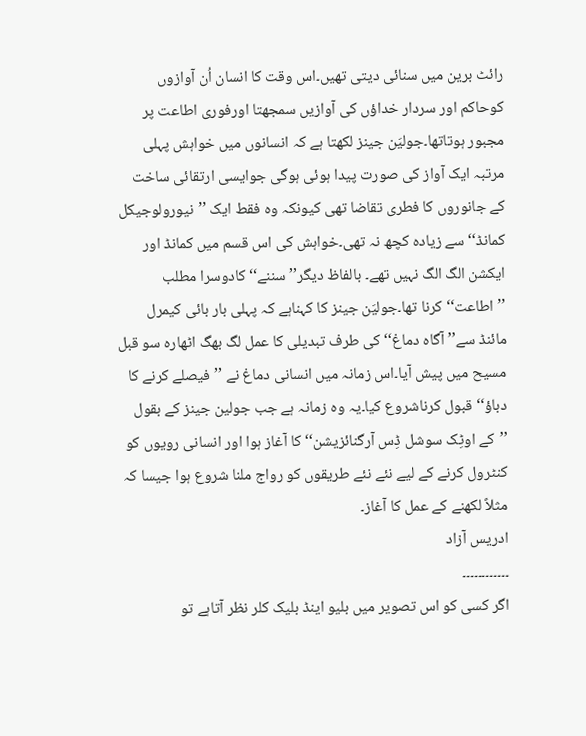رائٹ برین میں سنائی دیتی تھیں۔اس وقت کا انسان اُن آوازوں کوحاکم اور سردار خداؤں کی آوازیں سمجھتا اورفوری اطاعت پر مجبور ہوتاتھا۔جولیَن جینز لکھتا ہے کہ انسانوں میں خواہش پہلی مرتبہ ایک آواز کی صورت پیدا ہوئی ہوگی جوایسی ارتقائی ساخت کے جانوروں کا فطری تقاضا تھی کیونکہ وہ فقط ایک ’’نیورولوجیکل کمانڈ‘‘ سے زیادہ کچھ نہ تھی۔خواہش کی اس قسم میں کمانڈ اور ایکشن الگ الگ نہیں تھے۔ بالفاظ دیگر’’ سننے‘‘ کادوسرا مطلب ’’اطاعت‘‘ کرنا تھا۔جولیَن جینز کا کہناہے کہ پہلی بار بائی کیمرل مائنڈ سے’’ آگاہ دماغ‘‘ کی طرف تبدیلی کا عمل لگ بھگ اٹھارہ سو قبل مسیح میں پیش آیا۔اس زمانہ میں انسانی دماغ نے ’’فیصلے کرنے کا دباؤ‘‘ قبول کرناشروع کیا۔یہ وہ زمانہ ہے جب جولین جینز کے بقول ’’کے اوٹِک سوشل ڈِس آرگنائزیشن‘‘ کا آغاز ہوا اور انسانی رویوں کو کنٹرول کرنے کے لیے نئے نئے طریقوں کو رواج ملنا شروع ہوا جیسا کہ مثلاً لکھنے کے عمل کا آغاز۔
ادریس آزاد
۔۔۔۔۔۔۔۔۔۔۔۔
اگر کسی کو اس تصویر میں بلیو اینڈ بلیک کلر نظر آتاہے تو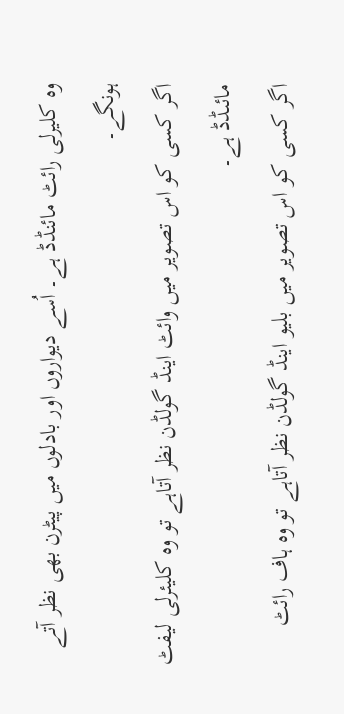وہ کلیرلی رائٹ مائنڈڈ ہے۔ اُسے دیواروں اور بادلوں میں پیٹرن بھی نظر آتے ہونگے۔
اگر کسی کو اس تصویر میں وائٹ اینڈ گولڈن نظر آتاہے تو وہ کلیئرلی لیفٹ مائںڈڈ ہے۔
اگر کسی کو اس تصویر میں بلیو اینڈ گولڈن نظر آتاہے تو وہ ہاف رائٹ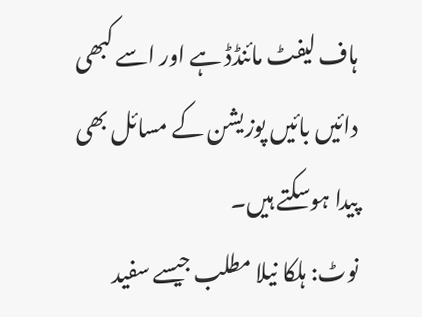ہاف لیفٹ مائنڈڈ ہے اور اسے کبھی دائیں بائیں پوزیشن کے مسائل بھی پیدا ہوسکتے ہیں۔
نوٹ: ہلکا نیلا مطلب جیسے سفید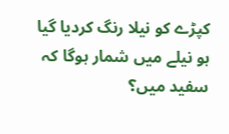کپڑے کو نیلا رنگ کردیا گیا ہو نیلے میں شمار ہوگا کہ سفید میں؟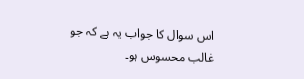اس سوال کا جواب یہ ہے کہ جو غالب محسوس ہو۔